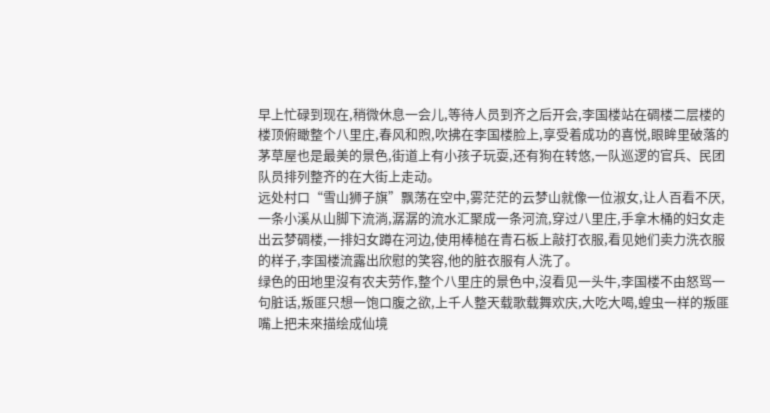早上忙碌到现在,稍微休息一会儿,等待人员到齐之后开会,李国楼站在碉楼二层楼的楼顶俯瞰整个八里庄,春风和煦,吹拂在李国楼脸上,享受着成功的喜悦,眼眸里破落的茅草屋也是最美的景色,街道上有小孩子玩耍,还有狗在转悠,一队巡逻的官兵、民团队员排列整齐的在大街上走动。
远处村口“雪山狮子旗”飘荡在空中,雾茫茫的云梦山就像一位淑女,让人百看不厌,一条小溪从山脚下流淌,潺潺的流水汇聚成一条河流,穿过八里庄,手拿木桶的妇女走出云梦碉楼,一排妇女蹲在河边,使用棒槌在青石板上敲打衣服,看见她们卖力洗衣服的样子,李国楼流露出欣慰的笑容,他的脏衣服有人洗了。
绿色的田地里沒有农夫劳作,整个八里庄的景色中,沒看见一头牛,李国楼不由怒骂一句脏话,叛匪只想一饱口腹之欲,上千人整天载歌载舞欢庆,大吃大喝,蝗虫一样的叛匪嘴上把未來描绘成仙境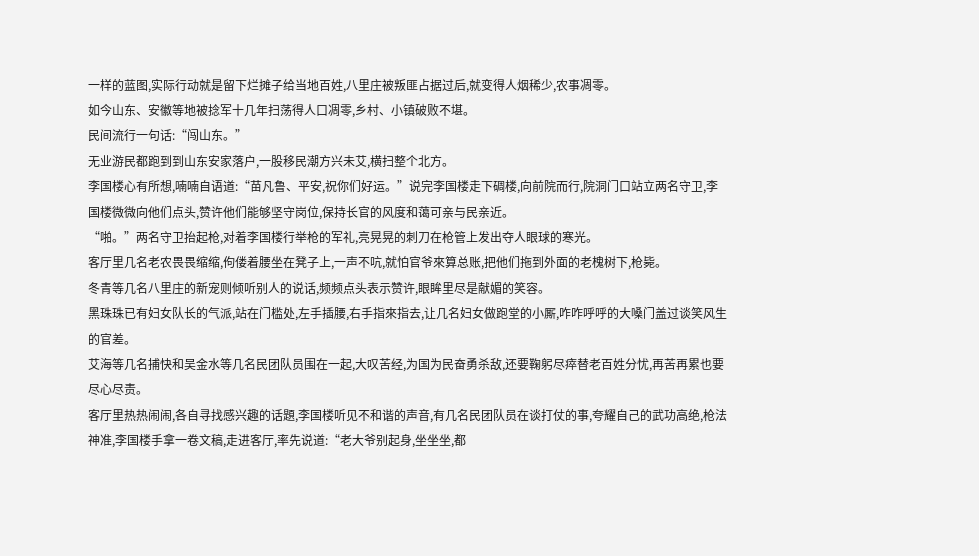一样的蓝图,实际行动就是留下烂摊子给当地百姓,八里庄被叛匪占据过后,就变得人烟稀少,农事凋零。
如今山东、安徽等地被捻军十几年扫荡得人口凋零,乡村、小镇破败不堪。
民间流行一句话:“闯山东。”
无业游民都跑到到山东安家落户,一股移民潮方兴未艾,横扫整个北方。
李国楼心有所想,喃喃自语道:“苗凡鲁、平安,祝你们好运。”说完李国楼走下碉楼,向前院而行,院洞门口站立两名守卫,李国楼微微向他们点头,赞许他们能够坚守岗位,保持长官的风度和蔼可亲与民亲近。
“啪。”两名守卫抬起枪,对着李国楼行举枪的军礼,亮晃晃的刺刀在枪管上发出夺人眼球的寒光。
客厅里几名老农畏畏缩缩,佝偻着腰坐在凳子上,一声不吭,就怕官爷來算总账,把他们拖到外面的老槐树下,枪毙。
冬青等几名八里庄的新宠则倾听别人的说话,频频点头表示赞许,眼眸里尽是献媚的笑容。
黑珠珠已有妇女队长的气派,站在门槛处,左手插腰,右手指來指去,让几名妇女做跑堂的小厮,咋咋呼呼的大嗓门盖过谈笑风生的官差。
艾海等几名捕快和吴金水等几名民团队员围在一起,大叹苦经,为国为民奋勇杀敌,还要鞠躬尽瘁替老百姓分忧,再苦再累也要尽心尽责。
客厅里热热闹闹,各自寻找感兴趣的话題,李国楼听见不和谐的声音,有几名民团队员在谈打仗的事,夸耀自己的武功高绝,枪法神准,李国楼手拿一卷文稿,走进客厅,率先说道:“老大爷别起身,坐坐坐,都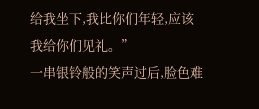给我坐下,我比你们年轻,应该我给你们见礼。”
一串银铃般的笑声过后,脸色难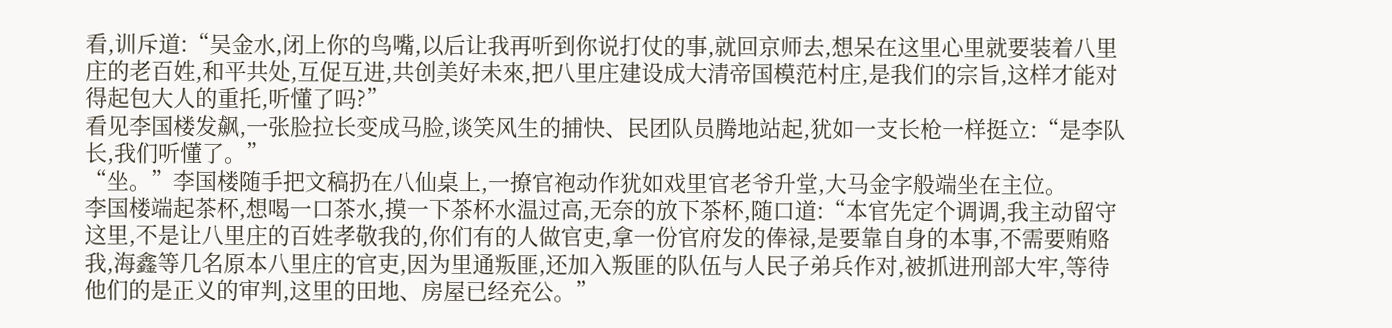看,训斥道:“吴金水,闭上你的鸟嘴,以后让我再听到你说打仗的事,就回京师去,想呆在这里心里就要装着八里庄的老百姓,和平共处,互促互进,共创美好未來,把八里庄建设成大清帝国模范村庄,是我们的宗旨,这样才能对得起包大人的重托,听懂了吗?”
看见李国楼发飙,一张脸拉长变成马脸,谈笑风生的捕快、民团队员腾地站起,犹如一支长枪一样挺立:“是李队长,我们听懂了。”
“坐。”李国楼随手把文稿扔在八仙桌上,一撩官袍动作犹如戏里官老爷升堂,大马金字般端坐在主位。
李国楼端起茶杯,想喝一口茶水,摸一下茶杯水温过高,无奈的放下茶杯,随口道:“本官先定个调调,我主动留守这里,不是让八里庄的百姓孝敬我的,你们有的人做官吏,拿一份官府发的俸禄,是要靠自身的本事,不需要贿赂我,海鑫等几名原本八里庄的官吏,因为里通叛匪,还加入叛匪的队伍与人民子弟兵作对,被抓进刑部大牢,等待他们的是正义的审判,这里的田地、房屋已经充公。”